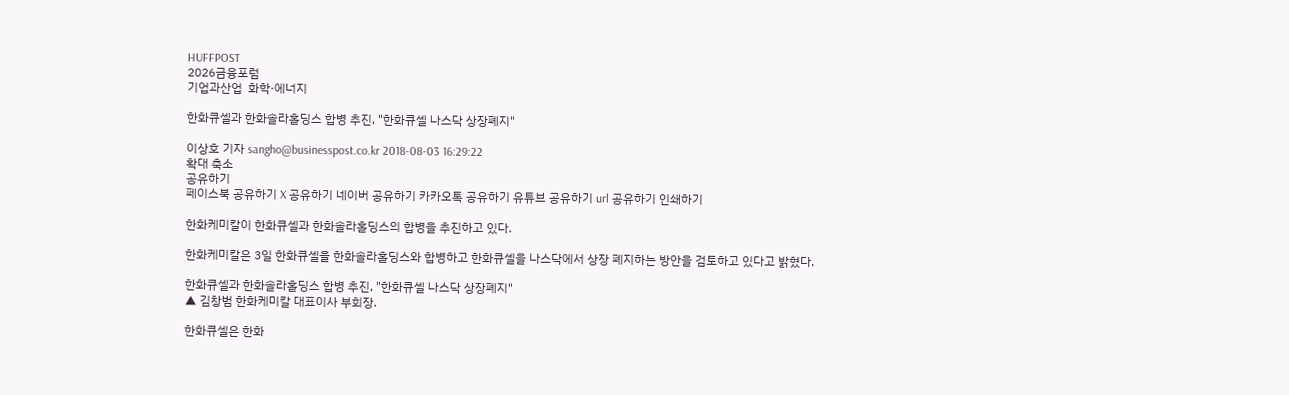HUFFPOST
2026금융포럼
기업과산업  화학·에너지

한화큐셀과 한화솔라홀딩스 합병 추진, "한화큐셀 나스닥 상장폐지"

이상호 기자 sangho@businesspost.co.kr 2018-08-03 16:29:22
확대 축소
공유하기
페이스북 공유하기 X 공유하기 네이버 공유하기 카카오톡 공유하기 유튜브 공유하기 url 공유하기 인쇄하기

한화케미칼이 한화큐셀과 한화솔라홀딩스의 합병을 추진하고 있다.

한화케미칼은 3일 한화큐셀을 한화솔라홀딩스와 합병하고 한화큐셀을 나스닥에서 상장 폐지하는 방안을 검토하고 있다고 밝혔다.

한화큐셀과 한화솔라홀딩스 합병 추진, "한화큐셀 나스닥 상장폐지"
▲ 김창범 한화케미칼 대표이사 부회장.

한화큐셀은 한화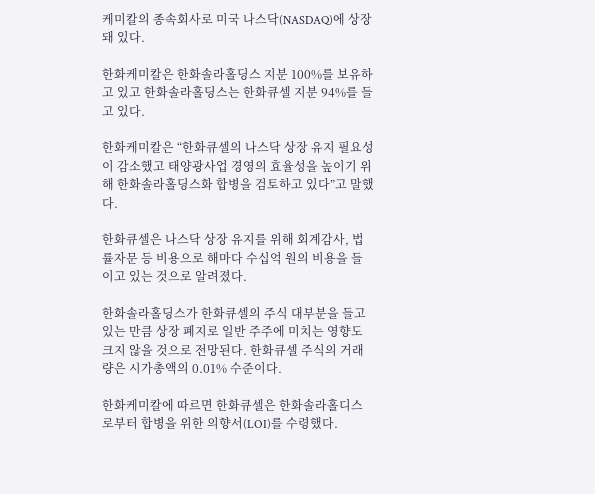케미칼의 종속회사로 미국 나스닥(NASDAQ)에 상장돼 있다.

한화케미칼은 한화솔라홀딩스 지분 100%를 보유하고 있고 한화솔라홀딩스는 한화큐셀 지분 94%를 들고 있다.

한화케미칼은 “한화큐셀의 나스닥 상장 유지 필요성이 감소했고 태양광사업 경영의 효율성을 높이기 위해 한화솔라홀딩스화 합병을 검토하고 있다”고 말했다.

한화큐셀은 나스닥 상장 유지를 위해 회계감사, 법률자문 등 비용으로 해마다 수십억 원의 비용을 들이고 있는 것으로 알려졌다.

한화솔라홀딩스가 한화큐셀의 주식 대부분을 들고 있는 만큼 상장 폐지로 일반 주주에 미치는 영향도 크지 않을 것으로 전망된다. 한화큐셀 주식의 거래량은 시가총액의 0.01% 수준이다.

한화케미칼에 따르면 한화큐셀은 한화솔라홀디스로부터 합병을 위한 의향서(LOI)를 수령했다.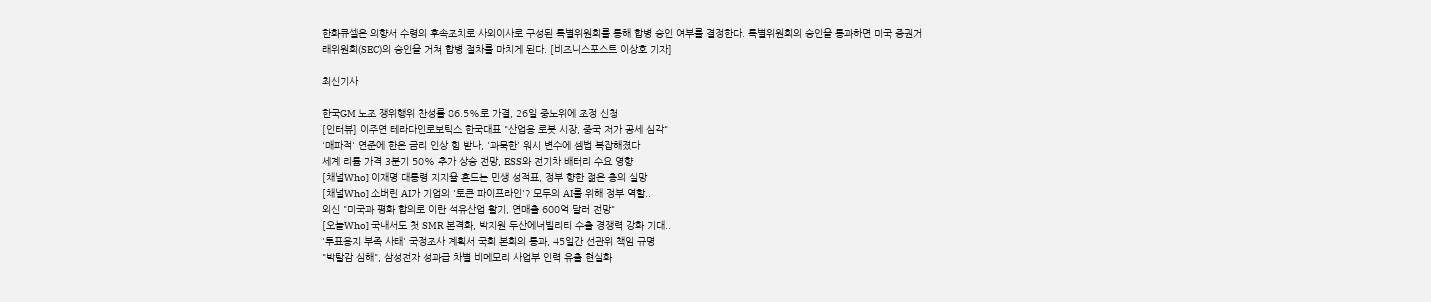한화큐셀은 의향서 수령의 후속조치로 사외이사로 구성된 특별위원회를 통해 합병 승인 여부를 결정한다. 특별위원회의 승인을 통과하면 미국 증권거래위원회(SEC)의 승인을 거쳐 합병 절차를 마치게 된다. [비즈니스포스트 이상호 기자]

최신기사

한국GM 노조 쟁위행위 찬성률 86.5%로 가결, 26일 중노위에 조정 신청
[인터뷰] 이주연 테라다인로보틱스 한국대표 "산업용 로봇 시장, 중국 저가 공세 심각"
'매파적' 연준에 한은 금리 인상 힘 받나, '과묵한' 워시 변수에 셈법 복잡해졌다
세계 리튬 가격 3분기 50% 추가 상승 전망, ESS와 전기차 배터리 수요 영향
[채널Who] 이재명 대통령 지지율 흔드는 민생 성적표, 정부 향한 젊은 층의 실망
[채널Who] 소버린 AI가 기업의 '토큰 파이프라인'? 모두의 AI를 위해 정부 역할..
외신 "미국과 평화 합의로 이란 석유산업 활기, 연매출 600억 달러 전망"
[오늘Who] 국내서도 첫 SMR 본격화, 박지원 두산에너빌리티 수출 경쟁력 강화 기대..
'투표용지 부족 사태' 국정조사 계획서 국회 본회의 통과, 45일간 선관위 책임 규명
"박탈감 심해", 삼성전자 성과급 차별 비메모리 사업부 인력 유출 현실화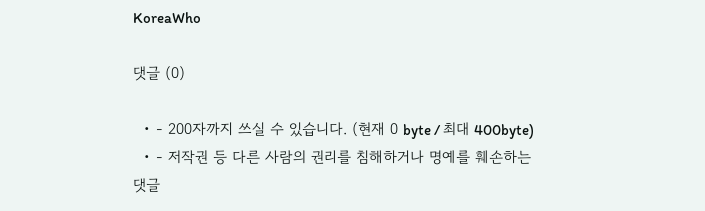KoreaWho

댓글 (0)

  • - 200자까지 쓰실 수 있습니다. (현재 0 byte / 최대 400byte)
  • - 저작권 등 다른 사람의 권리를 침해하거나 명예를 훼손하는 댓글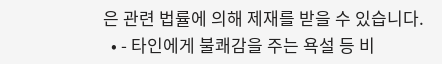은 관련 법률에 의해 제재를 받을 수 있습니다.
  • - 타인에게 불쾌감을 주는 욕설 등 비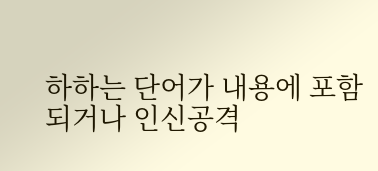하하는 단어가 내용에 포함되거나 인신공격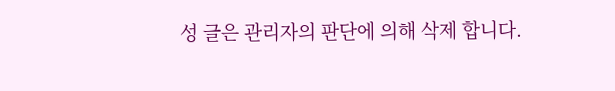성 글은 관리자의 판단에 의해 삭제 합니다.